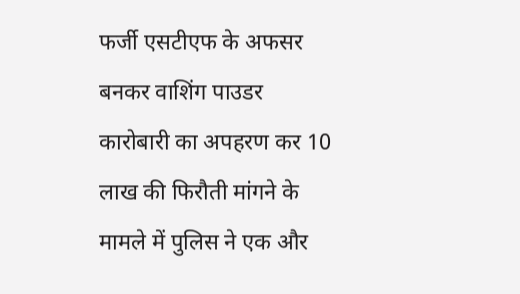फर्जी एसटीएफ के अफसर बनकर वाशिंग पाउडर कारोबारी का अपहरण कर 10 लाख की फिरौती मांगने के मामले में पुलिस ने एक और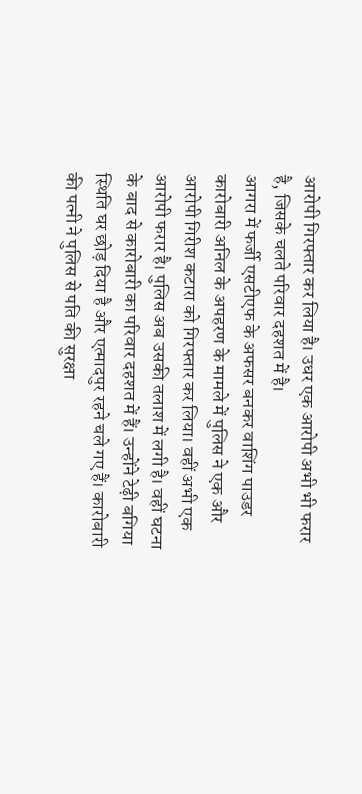आरोपी गिरफ्तार कर लिया है। उधर एक आरोपी अभी भी फरार है, जिसके चलते परिवार दहशत में है।
आगरा में फर्जी एसटीएफ के अफसर बनकर वाशिंग पाउडर कारोबारी अनिल के अपहरण के मामले में पुलिस ने एक और आरोपी गिरीश कटारा को गिरफ्तार कर लिया। वहीं अभी एक आरोपी फरार है। पुलिस अब उसकी तलाश में लगी है। वहीं घटना के बाद से कारोबारी का परिवार दहशत में हैं। उन्होंने टेढ़ी बगिया स्थिति घर छोड़ दिया है और एत्मादपुर रहने चले गए हैं। कारोबारी की पत्नी ने पुलिस से पति की सुरक्षा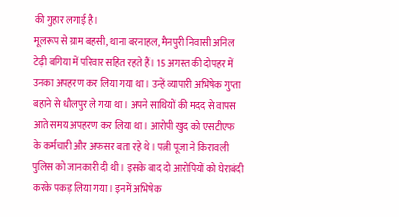की गुहार लगाई है।
मूलरूप से ग्राम बहसी, थाना बरनाहल, मैनपुरी निवासी अनिल टेढ़ी बगिया में परिवार सहित रहते हैं। 15 अगस्त की दोपहर में उनका अपहरण कर लिया गया था। उन्हें व्यापारी अभिषेक गुप्ता बहाने से धौलपुर ले गया था। अपने साथियों की मदद से वापस आते समय अपहरण कर लिया था। आरोपी खुद को एसटीएफ के कर्मचारी और अफसर बता रहे थे। पत्नी पूजा ने किरावली पुलिस को जानकारी दी थी। इसके बाद दो आरोपियों को घेराबंदी करके पकड़ लिया गया। इनमें अभिषेक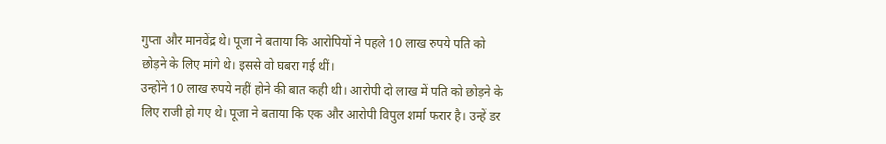गुप्ता और मानवेंद्र थे। पूजा ने बताया कि आरोपियों ने पहले 10 लाख रुपये पति को छोड़ने के लिए मांगे थे। इससे वो घबरा गई थीं।
उन्होंने 10 लाख रुपये नहीं होने की बात कही थी। आरोपी दो लाख में पति को छोड़ने के लिए राजी हो गए थे। पूजा ने बताया कि एक और आरोपी विपुल शर्मा फरार है। उन्हें डर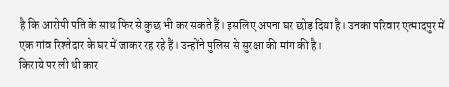है कि आरोपी पति के साथ फिर से कुछ भी कर सकते हैं। इसलिए अपना घर छोड़ दिया है। उनका परिवार एत्मादपुर में एक गांव रिश्तेदार के घर में जाकर रह रहे हैं। उन्होंने पुलिस से सुरक्षा की मांग की है।
किराये पर ली थी कार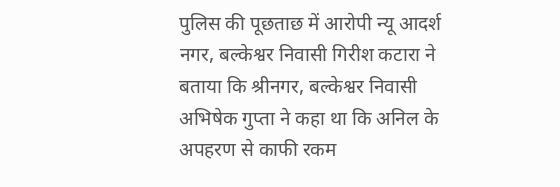पुलिस की पूछताछ में आरोपी न्यू आदर्श नगर, बल्केश्वर निवासी गिरीश कटारा ने बताया कि श्रीनगर, बल्केश्वर निवासी अभिषेक गुप्ता ने कहा था कि अनिल के अपहरण से काफी रकम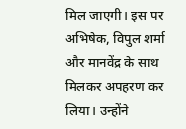मिल जाएगी। इस पर अभिषेक, विपुल शर्मा और मानवेंद्र के साथ मिलकर अपहरण कर लिया। उन्होंने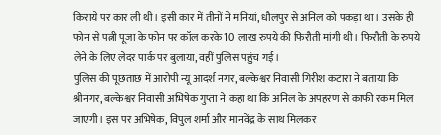किराये पर कार ली थी। इसी कार में तीनों ने मनियां, धौलपुर से अनिल को पकड़ा था। उसके ही फोन से पत्नी पूजा के फोन पर कॉल करके 10 लाख रुपये की फिरौती मांगी थी। फिरौती के रुपये लेने के लिए लेदर पार्क पर बुलाया, वहीं पुलिस पहुंच गई।
पुलिस की पूछताछ में आरोपी न्यू आदर्श नगर, बल्केश्वर निवासी गिरीश कटारा ने बताया कि श्रीनगर, बल्केश्वर निवासी अभिषेक गुप्ता ने कहा था कि अनिल के अपहरण से काफी रकम मिल जाएगी। इस पर अभिषेक, विपुल शर्मा और मानवेंद्र के साथ मिलकर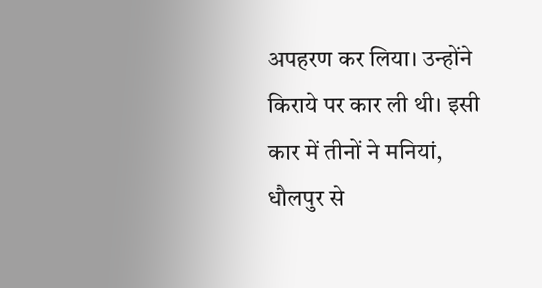अपहरण कर लिया। उन्होंने किराये पर कार ली थी। इसी कार में तीनों ने मनियां, धौलपुर से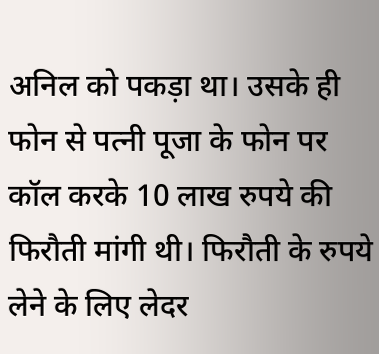अनिल को पकड़ा था। उसके ही फोन से पत्नी पूजा के फोन पर कॉल करके 10 लाख रुपये की फिरौती मांगी थी। फिरौती के रुपये लेने के लिए लेदर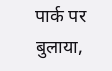पार्क पर बुलाया,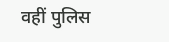वहीं पुलिस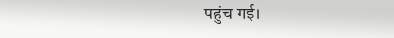पहुंच गई।